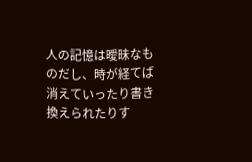人の記憶は曖昧なものだし、時が経てば消えていったり書き換えられたりす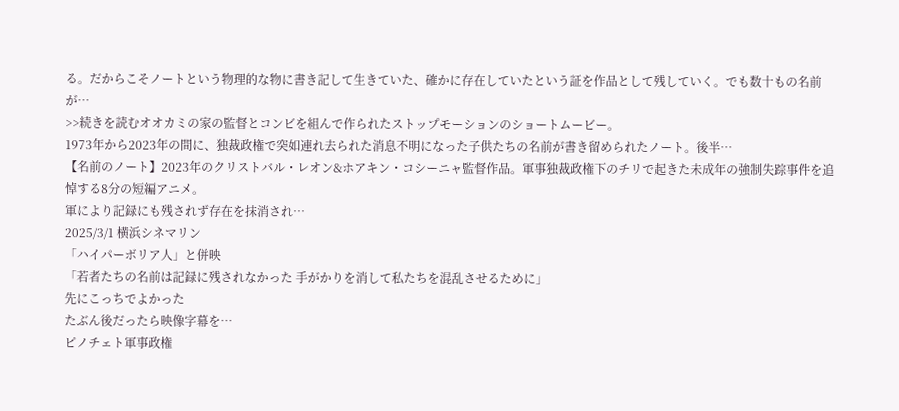る。だからこそノートという物理的な物に書き記して生きていた、確かに存在していたという証を作品として残していく。でも数十もの名前が…
>>続きを読むオオカミの家の監督とコンビを組んで作られたストップモーションのショートムービー。
1973年から2023年の間に、独裁政権で突如連れ去られた消息不明になった子供たちの名前が書き留められたノート。後半…
【名前のノート】2023年のクリストバル・レオン&ホアキン・コシーニャ監督作品。軍事独裁政権下のチリで起きた未成年の強制失踪事件を追悼する8分の短編アニメ。
軍により記録にも残されず存在を抹消され…
2025/3/1 横浜シネマリン
「ハイパーボリア人」と併映
「若者たちの名前は記録に残されなかった 手がかりを消して私たちを混乱させるために」
先にこっちでよかった
たぶん後だったら映像字幕を…
ピノチェト軍事政権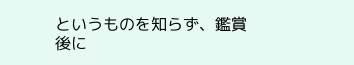というものを知らず、鑑賞後に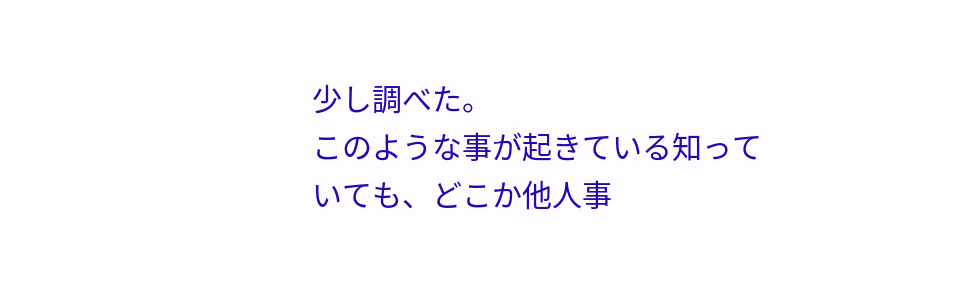少し調べた。
このような事が起きている知っていても、どこか他人事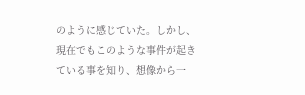のように感じていた。しかし、現在でもこのような事件が起きている事を知り、想像から一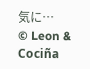気に…
© Leon & Cociña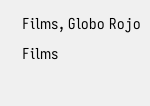Films, Globo Rojo Films